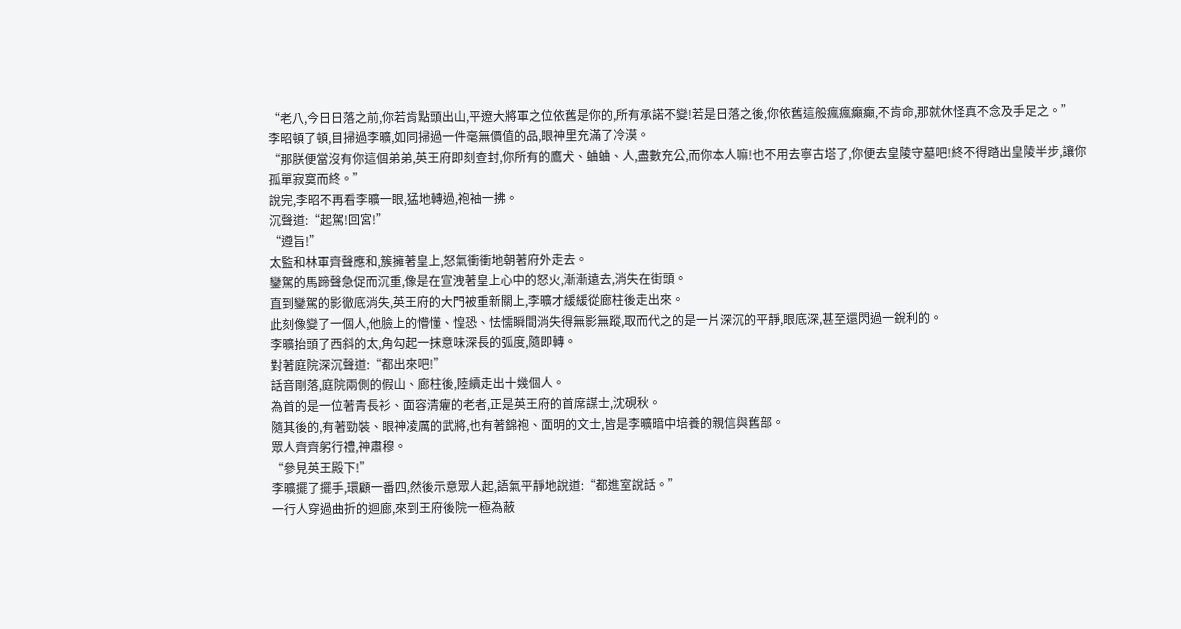“老八,今日日落之前,你若肯點頭出山,平遼大將軍之位依舊是你的,所有承諾不變!若是日落之後,你依舊這般瘋瘋癲癲,不肯命,那就休怪真不念及手足之。”
李昭頓了頓,目掃過李曠,如同掃過一件毫無價值的品,眼神里充滿了冷漠。
“那朕便當沒有你這個弟弟,英王府即刻查封,你所有的鷹犬、蛐蛐、人,盡數充公,而你本人嘛!也不用去寧古塔了,你便去皇陵守墓吧!終不得踏出皇陵半步,讓你孤單寂寞而終。”
說完,李昭不再看李曠一眼,猛地轉過,袍袖一拂。
沉聲道:“起駕!回宮!”
“遵旨!”
太監和林軍齊聲應和,簇擁著皇上,怒氣衝衝地朝著府外走去。
鑾駕的馬蹄聲急促而沉重,像是在宣洩著皇上心中的怒火,漸漸遠去,消失在街頭。
直到鑾駕的影徹底消失,英王府的大門被重新關上,李曠才緩緩從廊柱後走出來。
此刻像變了一個人,他臉上的懵懂、惶恐、怯懦瞬間消失得無影無蹤,取而代之的是一片深沉的平靜,眼底深,甚至還閃過一銳利的。
李曠抬頭了西斜的太,角勾起一抹意味深長的弧度,隨即轉。
對著庭院深沉聲道:“都出來吧!”
話音剛落,庭院兩側的假山、廊柱後,陸續走出十幾個人。
為首的是一位著青長衫、面容清癯的老者,正是英王府的首席謀士,沈硯秋。
隨其後的,有著勁裝、眼神凌厲的武將,也有著錦袍、面明的文士,皆是李曠暗中培養的親信與舊部。
眾人齊齊躬行禮,神肅穆。
“參見英王殿下!”
李曠擺了擺手,環顧一番四,然後示意眾人起,語氣平靜地說道:“都進室說話。”
一行人穿過曲折的迴廊,來到王府後院一極為蔽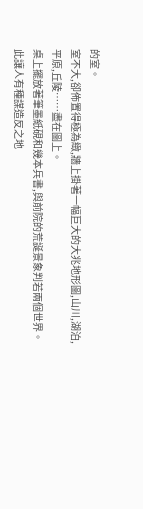的室。
室不大,卻佈置得極為緻,牆上掛著一幅巨大的大兆地形圖,山川,湖泊,平原,丘陵……盡在圖上。
桌上擺放著筆墨紙硯和幾本兵書,與前院的荒誕景象判若兩個世界。
此讓人有種謀造反之地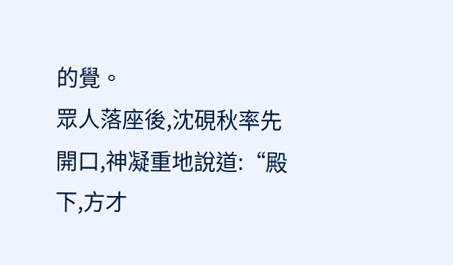的覺。
眾人落座後,沈硯秋率先開口,神凝重地說道:“殿下,方才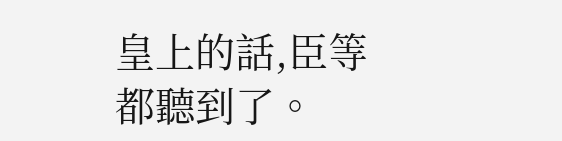皇上的話,臣等都聽到了。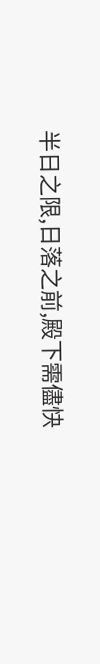半日之限,日落之前,殿下需儘快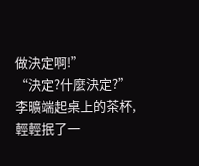做決定啊!”
“決定?什麼決定?”
李曠端起桌上的茶杯,輕輕抿了一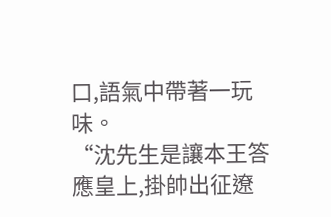口,語氣中帶著一玩味。
“沈先生是讓本王答應皇上,掛帥出征遼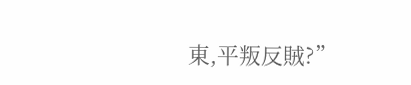東,平叛反賊?”